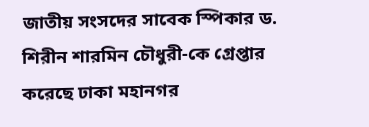জাতীয় সংসদের সাবেক স্পিকার ড. শিরীন শারমিন চৌধুরী-কে গ্রেপ্তার করেছে ঢাকা মহানগর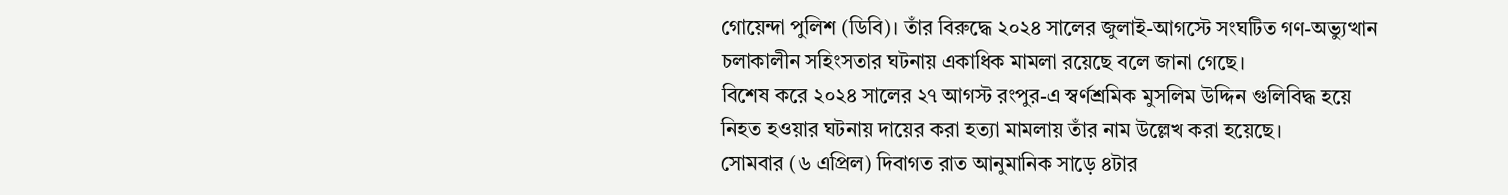গোয়েন্দা পুলিশ (ডিবি)। তাঁর বিরুদ্ধে ২০২৪ সালের জুলাই-আগস্টে সংঘটিত গণ-অভ্যুত্থান চলাকালীন সহিংসতার ঘটনায় একাধিক মামলা রয়েছে বলে জানা গেছে।
বিশেষ করে ২০২৪ সালের ২৭ আগস্ট রংপুর-এ স্বর্ণশ্রমিক মুসলিম উদ্দিন গুলিবিদ্ধ হয়ে নিহত হওয়ার ঘটনায় দায়ের করা হত্যা মামলায় তাঁর নাম উল্লেখ করা হয়েছে।
সোমবার (৬ এপ্রিল) দিবাগত রাত আনুমানিক সাড়ে ৪টার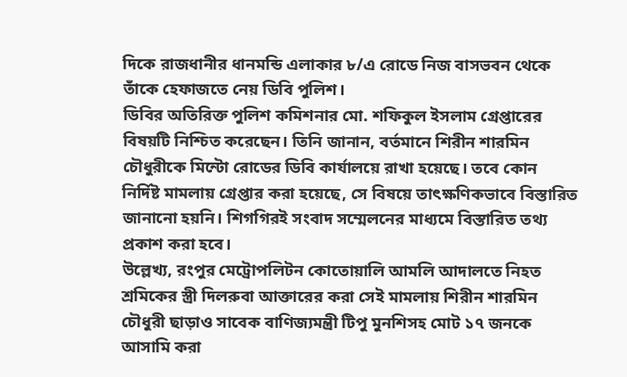দিকে রাজধানীর ধানমন্ডি এলাকার ৮/এ রোডে নিজ বাসভবন থেকে তাঁকে হেফাজতে নেয় ডিবি পুলিশ।
ডিবির অতিরিক্ত পুলিশ কমিশনার মো. শফিকুল ইসলাম গ্রেপ্তারের বিষয়টি নিশ্চিত করেছেন। তিনি জানান, বর্তমানে শিরীন শারমিন চৌধুরীকে মিন্টো রোডের ডিবি কার্যালয়ে রাখা হয়েছে। তবে কোন নির্দিষ্ট মামলায় গ্রেপ্তার করা হয়েছে, সে বিষয়ে তাৎক্ষণিকভাবে বিস্তারিত জানানো হয়নি। শিগগিরই সংবাদ সম্মেলনের মাধ্যমে বিস্তারিত তথ্য প্রকাশ করা হবে।
উল্লেখ্য, রংপুর মেট্রোপলিটন কোতোয়ালি আমলি আদালতে নিহত শ্রমিকের স্ত্রী দিলরুবা আক্তারের করা সেই মামলায় শিরীন শারমিন চৌধুরী ছাড়াও সাবেক বাণিজ্যমন্ত্রী টিপু মুনশিসহ মোট ১৭ জনকে আসামি করা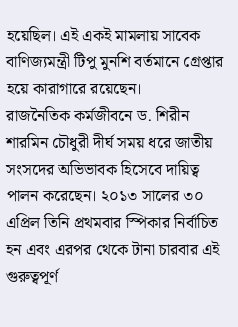হয়েছিল। এই একই মামলায় সাবেক বাণিজ্যমন্ত্রী টিপু মুনশি বর্তমানে গ্রেপ্তার হয়ে কারাগারে রয়েছেন।
রাজনৈতিক কর্মজীবনে ড. শিরীন শারমিন চৌধুরী দীর্ঘ সময় ধরে জাতীয় সংসদের অভিভাবক হিসেবে দায়িত্ব পালন করেছেন। ২০১৩ সালের ৩০ এপ্রিল তিনি প্রথমবার স্পিকার নির্বাচিত হন এবং এরপর থেকে টানা চারবার এই গুরুত্বপূর্ণ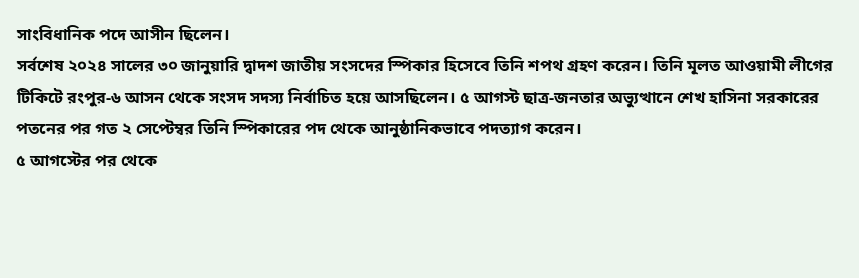সাংবিধানিক পদে আসীন ছিলেন।
সর্বশেষ ২০২৪ সালের ৩০ জানুয়ারি দ্বাদশ জাতীয় সংসদের স্পিকার হিসেবে তিনি শপথ গ্রহণ করেন। তিনি মূলত আওয়ামী লীগের টিকিটে রংপুর-৬ আসন থেকে সংসদ সদস্য নির্বাচিত হয়ে আসছিলেন। ৫ আগস্ট ছাত্র-জনতার অভ্যুত্থানে শেখ হাসিনা সরকারের পতনের পর গত ২ সেপ্টেম্বর তিনি স্পিকারের পদ থেকে আনুষ্ঠানিকভাবে পদত্যাগ করেন।
৫ আগস্টের পর থেকে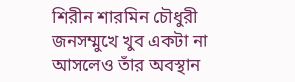শিরীন শারমিন চৌধুরী জনসম্মুখে খুব একটা না আসলেও তাঁর অবস্থান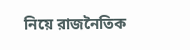নিয়ে রাজনৈতিক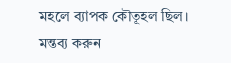মহলে ব্যাপক কৌতূহল ছিল।
মন্তব্য করুন